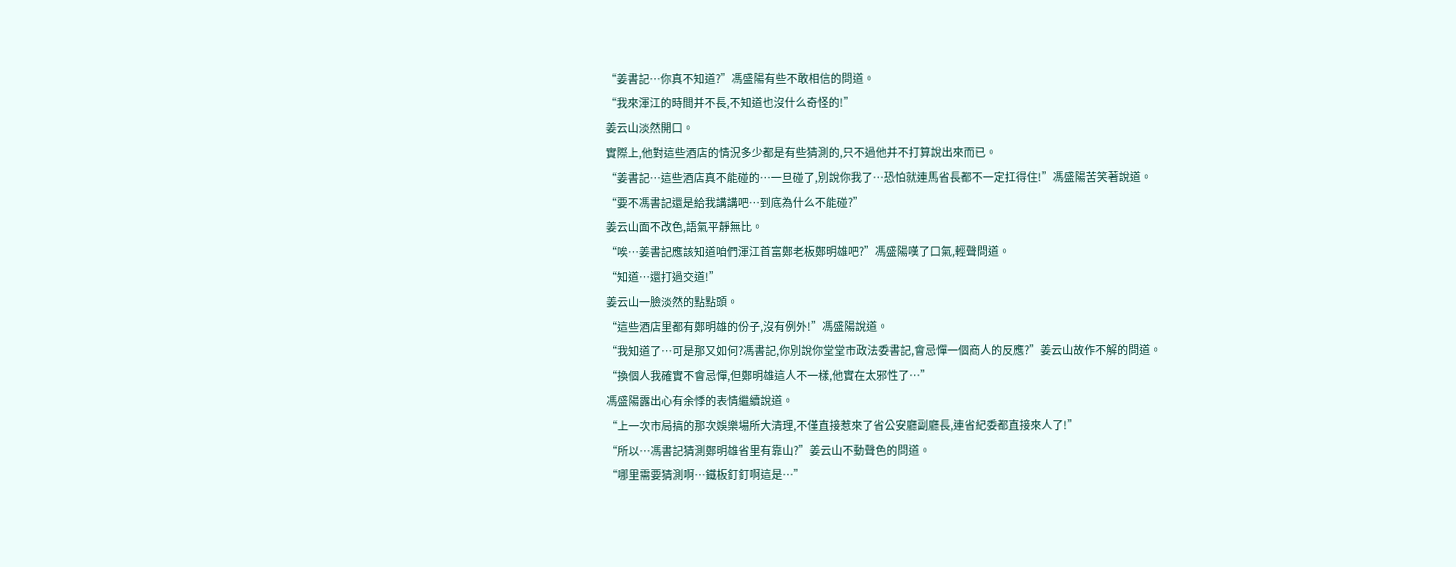“姜書記…你真不知道?”馮盛陽有些不敢相信的問道。
“我來渾江的時間并不長,不知道也沒什么奇怪的!”
姜云山淡然開口。
實際上,他對這些酒店的情況多少都是有些猜測的,只不過他并不打算說出來而已。
“姜書記…這些酒店真不能碰的…一旦碰了,別說你我了…恐怕就連馬省長都不一定扛得住!”馮盛陽苦笑著說道。
“要不馮書記還是給我講講吧…到底為什么不能碰?”
姜云山面不改色,語氣平靜無比。
“唉…姜書記應該知道咱們渾江首富鄭老板鄭明雄吧?”馮盛陽嘆了口氣,輕聲問道。
“知道…還打過交道!”
姜云山一臉淡然的點點頭。
“這些酒店里都有鄭明雄的份子,沒有例外!”馮盛陽說道。
“我知道了…可是那又如何?馮書記,你別說你堂堂市政法委書記,會忌憚一個商人的反應?”姜云山故作不解的問道。
“換個人我確實不會忌憚,但鄭明雄這人不一樣,他實在太邪性了…”
馮盛陽露出心有余悸的表情繼續說道。
“上一次市局搞的那次娛樂場所大清理,不僅直接惹來了省公安廳副廳長,連省紀委都直接來人了!”
“所以…馮書記猜測鄭明雄省里有靠山?”姜云山不動聲色的問道。
“哪里需要猜測啊…鐵板釘釘啊這是…”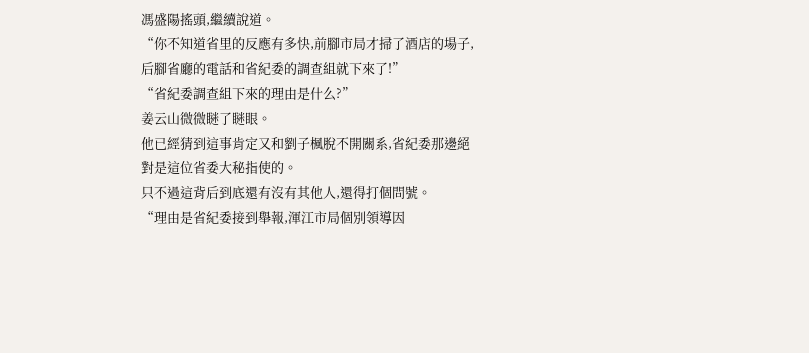馮盛陽搖頭,繼續說道。
“你不知道省里的反應有多快,前腳市局才掃了酒店的場子,后腳省廳的電話和省紀委的調查組就下來了!”
“省紀委調查組下來的理由是什么?”
姜云山微微瞇了瞇眼。
他已經猜到這事肯定又和劉子楓脫不開關系,省紀委那邊絕對是這位省委大秘指使的。
只不過這背后到底還有沒有其他人,還得打個問號。
“理由是省紀委接到舉報,渾江市局個別領導因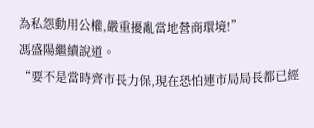為私怨動用公權,嚴重擾亂當地營商環境!”
馮盛陽繼續說道。
“要不是當時齊市長力保,現在恐怕連市局局長都已經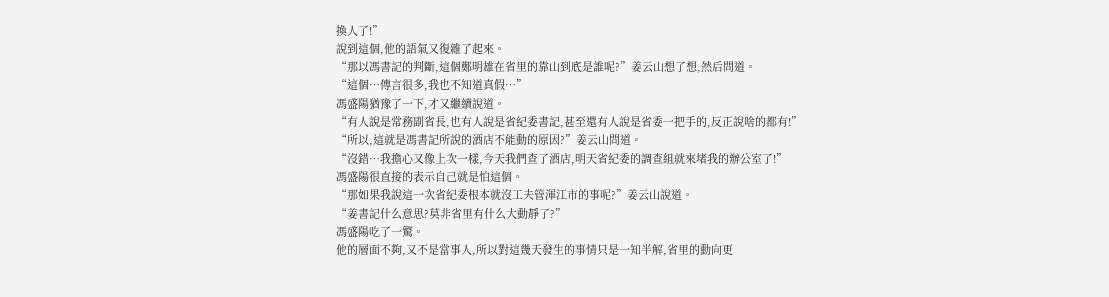換人了!”
說到這個,他的語氣又復雜了起來。
“那以馮書記的判斷,這個鄭明雄在省里的靠山到底是誰呢?”姜云山想了想,然后問道。
“這個…傳言很多,我也不知道真假…”
馮盛陽猶豫了一下,才又繼續說道。
“有人說是常務副省長,也有人說是省紀委書記,甚至還有人說是省委一把手的,反正說啥的都有!”
“所以,這就是馮書記所說的酒店不能動的原因?”姜云山問道。
“沒錯…我擔心又像上次一樣,今天我們查了酒店,明天省紀委的調查組就來堵我的辦公室了!”
馮盛陽很直接的表示自己就是怕這個。
“那如果我說這一次省紀委根本就沒工夫管渾江市的事呢?”姜云山說道。
“姜書記什么意思?莫非省里有什么大動靜了?”
馮盛陽吃了一驚。
他的層面不夠,又不是當事人,所以對這幾天發生的事情只是一知半解,省里的動向更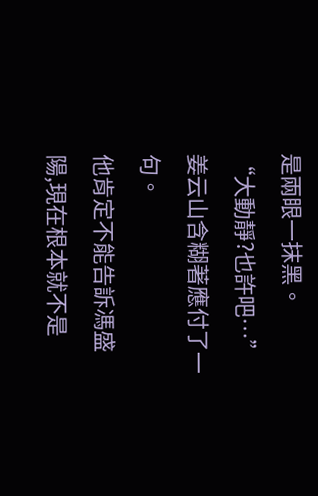是兩眼一抹黑。
“大動靜?也許吧…”
姜云山含糊著應付了一句。
他肯定不能告訴馮盛陽,現在根本就不是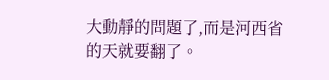大動靜的問題了,而是河西省的天就要翻了。